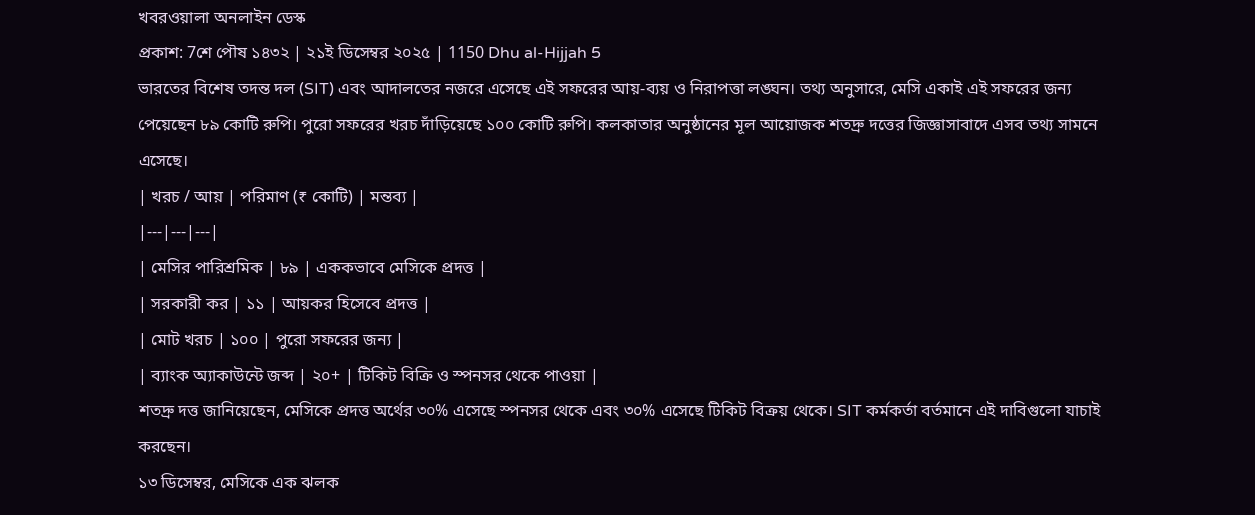খবরওয়ালা অনলাইন ডেস্ক
প্রকাশ: 7শে পৌষ ১৪৩২ | ২১ই ডিসেম্বর ২০২৫ | 1150 Dhu al-Hijjah 5
ভারতের বিশেষ তদন্ত দল (SIT) এবং আদালতের নজরে এসেছে এই সফরের আয়-ব্যয় ও নিরাপত্তা লঙ্ঘন। তথ্য অনুসারে, মেসি একাই এই সফরের জন্য পেয়েছেন ৮৯ কোটি রুপি। পুরো সফরের খরচ দাঁড়িয়েছে ১০০ কোটি রুপি। কলকাতার অনুষ্ঠানের মূল আয়োজক শতদ্রু দত্তের জিজ্ঞাসাবাদে এসব তথ্য সামনে এসেছে।
| খরচ / আয় | পরিমাণ (₹ কোটি) | মন্তব্য |
|---|---|---|
| মেসির পারিশ্রমিক | ৮৯ | এককভাবে মেসিকে প্রদত্ত |
| সরকারী কর | ১১ | আয়কর হিসেবে প্রদত্ত |
| মোট খরচ | ১০০ | পুরো সফরের জন্য |
| ব্যাংক অ্যাকাউন্টে জব্দ | ২০+ | টিকিট বিক্রি ও স্পনসর থেকে পাওয়া |
শতদ্রু দত্ত জানিয়েছেন, মেসিকে প্রদত্ত অর্থের ৩০% এসেছে স্পনসর থেকে এবং ৩০% এসেছে টিকিট বিক্রয় থেকে। SIT কর্মকর্তা বর্তমানে এই দাবিগুলো যাচাই করছেন।
১৩ ডিসেম্বর, মেসিকে এক ঝলক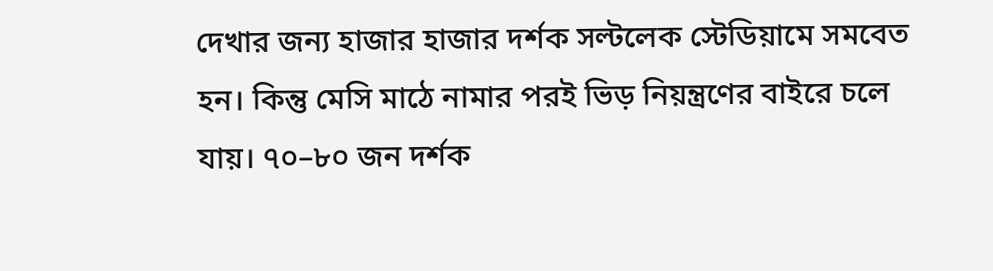দেখার জন্য হাজার হাজার দর্শক সল্টলেক স্টেডিয়ামে সমবেত হন। কিন্তু মেসি মাঠে নামার পরই ভিড় নিয়ন্ত্রণের বাইরে চলে যায়। ৭০–৮০ জন দর্শক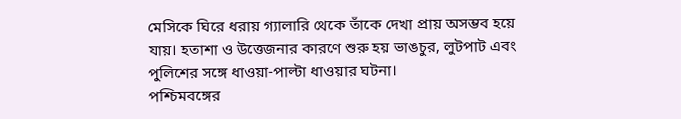মেসিকে ঘিরে ধরায় গ্যালারি থেকে তাঁকে দেখা প্রায় অসম্ভব হয়ে যায়। হতাশা ও উত্তেজনার কারণে শুরু হয় ভাঙচুর, লুটপাট এবং পুলিশের সঙ্গে ধাওয়া-পাল্টা ধাওয়ার ঘটনা।
পশ্চিমবঙ্গের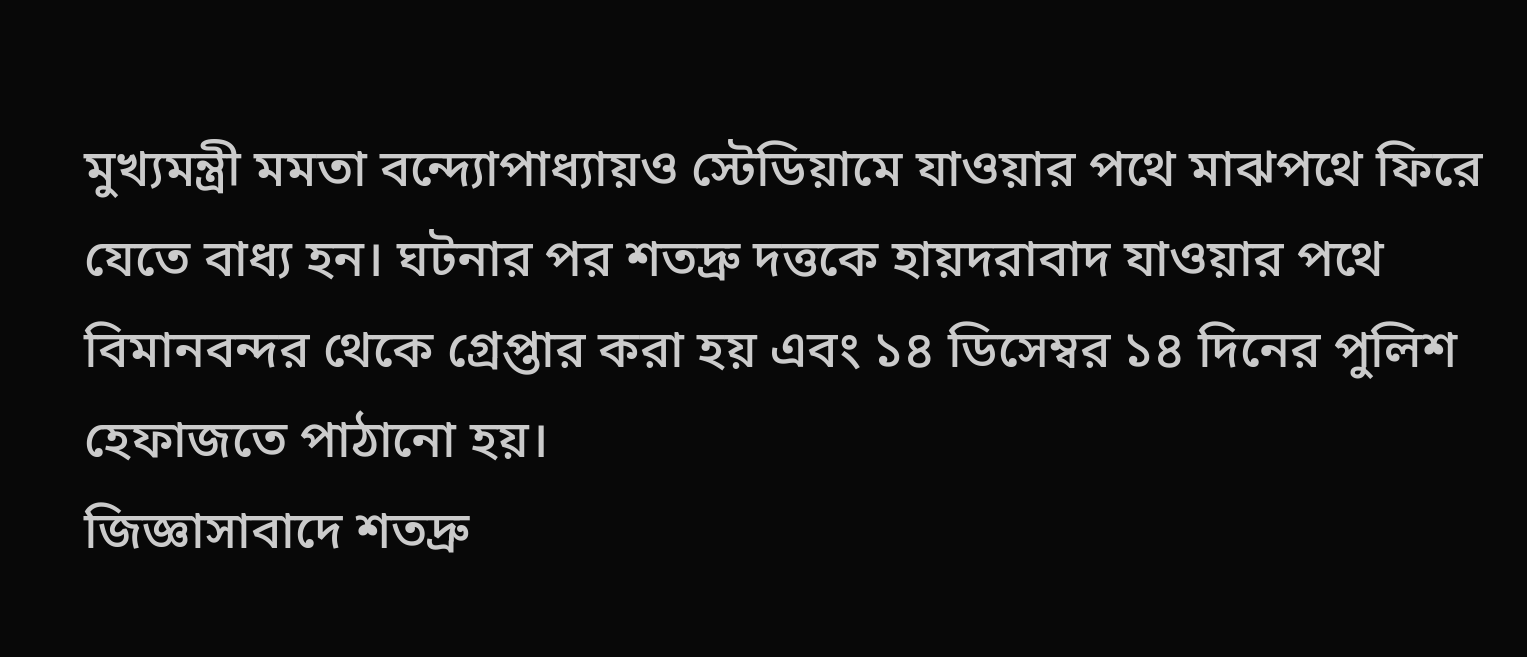মুখ্যমন্ত্রী মমতা বন্দ্যোপাধ্যায়ও স্টেডিয়ামে যাওয়ার পথে মাঝপথে ফিরে যেতে বাধ্য হন। ঘটনার পর শতদ্রু দত্তকে হায়দরাবাদ যাওয়ার পথে বিমানবন্দর থেকে গ্রেপ্তার করা হয় এবং ১৪ ডিসেম্বর ১৪ দিনের পুলিশ হেফাজতে পাঠানো হয়।
জিজ্ঞাসাবাদে শতদ্রু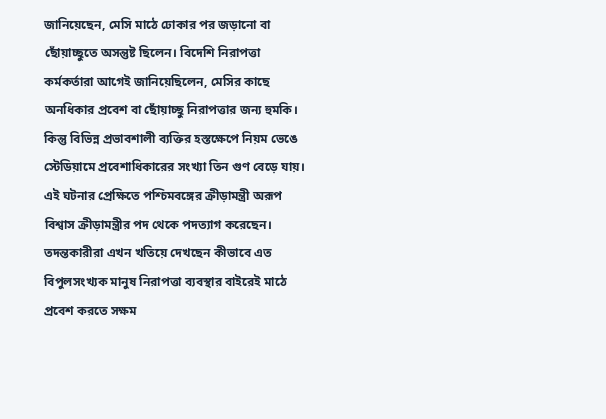জানিয়েছেন, মেসি মাঠে ঢোকার পর জড়ানো বা ছোঁয়াচ্ছুতে অসন্তুষ্ট ছিলেন। বিদেশি নিরাপত্তা কর্মকর্তারা আগেই জানিয়েছিলেন, মেসির কাছে অনধিকার প্রবেশ বা ছোঁয়াচ্ছু নিরাপত্তার জন্য হুমকি। কিন্তু বিভিন্ন প্রভাবশালী ব্যক্তির হস্তক্ষেপে নিয়ম ভেঙে স্টেডিয়ামে প্রবেশাধিকারের সংখ্যা তিন গুণ বেড়ে যায়।
এই ঘটনার প্রেক্ষিতে পশ্চিমবঙ্গের ক্রীড়ামন্ত্রী অরূপ বিশ্বাস ক্রীড়ামন্ত্রীর পদ থেকে পদত্যাগ করেছেন। তদন্তকারীরা এখন খতিয়ে দেখছেন কীভাবে এত বিপুলসংখ্যক মানুষ নিরাপত্তা ব্যবস্থার বাইরেই মাঠে প্রবেশ করতে সক্ষম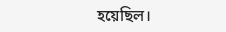হয়েছিল।